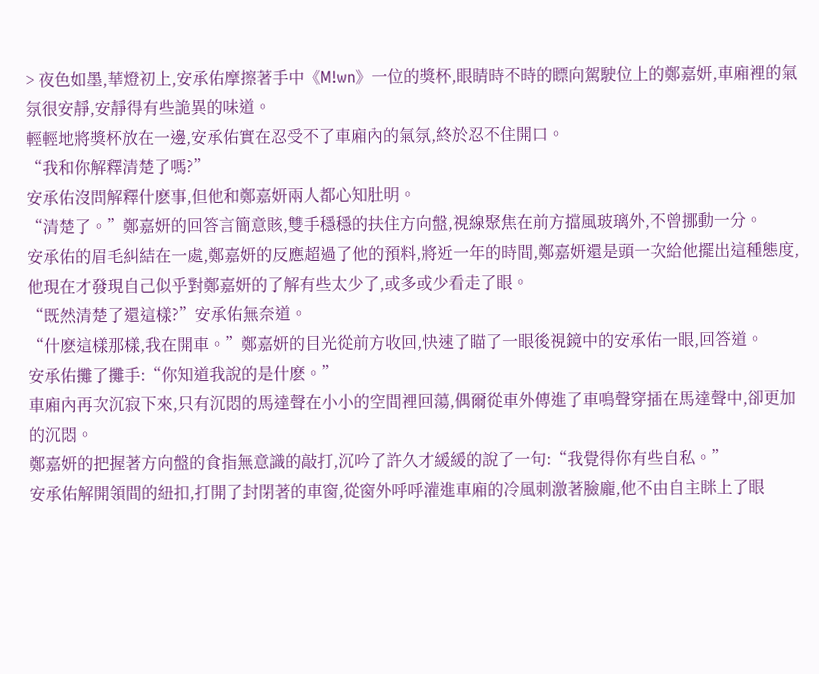> 夜色如墨,華燈初上,安承佑摩擦著手中《M!wn》一位的獎杯,眼睛時不時的瞟向駕駛位上的鄭嘉妍,車廂裡的氣氛很安靜,安靜得有些詭異的味道。
輕輕地將獎杯放在一邊,安承佑實在忍受不了車廂內的氣氛,終於忍不住開口。
“我和你解釋清楚了嗎?”
安承佑沒問解釋什麽事,但他和鄭嘉妍兩人都心知肚明。
“清楚了。”鄭嘉妍的回答言簡意賅,雙手穩穩的扶住方向盤,視線聚焦在前方擋風玻璃外,不曾挪動一分。
安承佑的眉毛糾結在一處,鄭嘉妍的反應超過了他的預料,將近一年的時間,鄭嘉妍還是頭一次給他擺出這種態度,他現在才發現自己似乎對鄭嘉妍的了解有些太少了,或多或少看走了眼。
“既然清楚了還這樣?”安承佑無奈道。
“什麽這樣那樣,我在開車。”鄭嘉妍的目光從前方收回,快速了瞄了一眼後視鏡中的安承佑一眼,回答道。
安承佑攤了攤手:“你知道我說的是什麽。”
車廂內再次沉寂下來,只有沉悶的馬達聲在小小的空間裡回蕩,偶爾從車外傳進了車鳴聲穿插在馬達聲中,卻更加的沉悶。
鄭嘉妍的把握著方向盤的食指無意識的敲打,沉吟了許久才緩緩的說了一句:“我覺得你有些自私。”
安承佑解開領間的紐扣,打開了封閉著的車窗,從窗外呼呼灌進車廂的冷風刺激著臉龐,他不由自主眯上了眼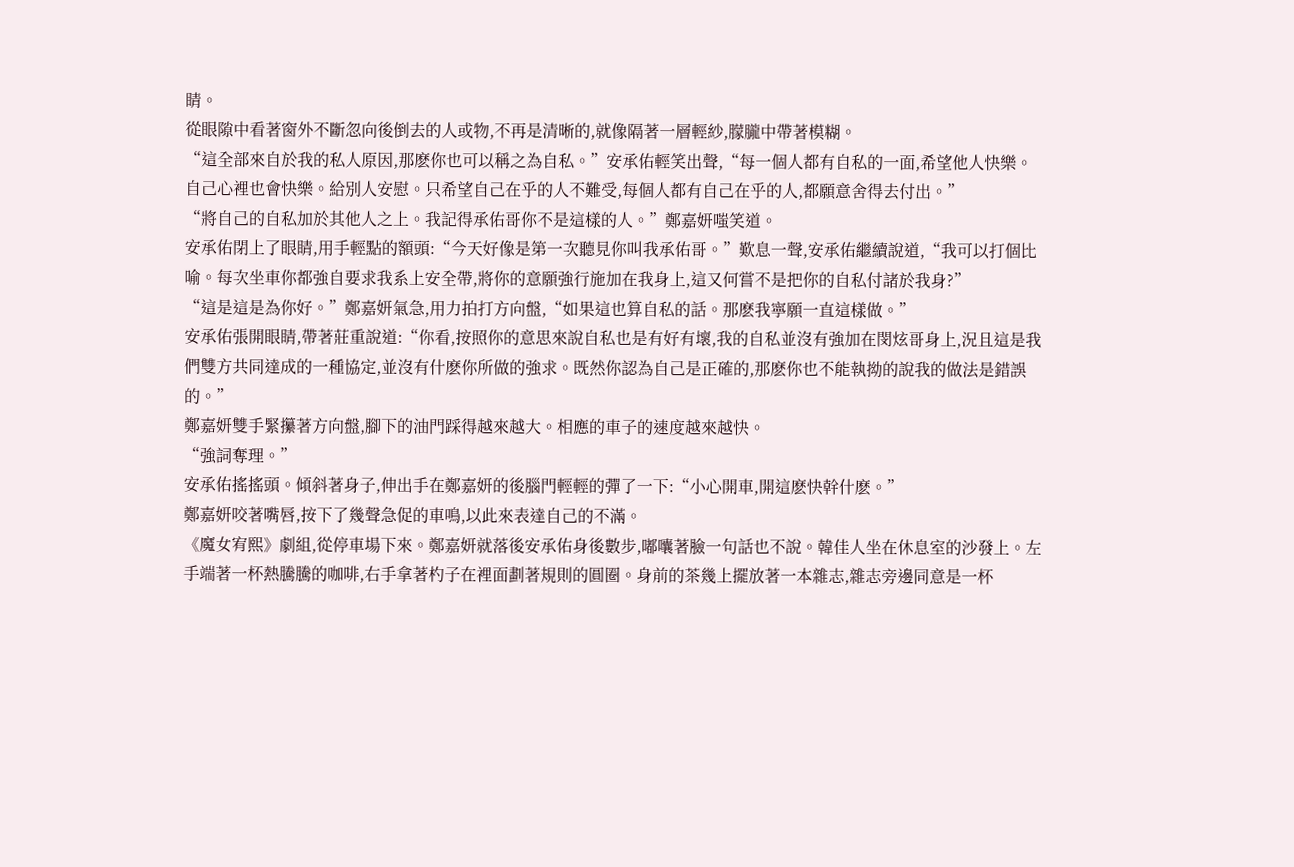睛。
從眼隙中看著窗外不斷忽向後倒去的人或物,不再是清晰的,就像隔著一層輕紗,朦朧中帶著模糊。
“這全部來自於我的私人原因,那麽你也可以稱之為自私。”安承佑輕笑出聲,“每一個人都有自私的一面,希望他人快樂。自己心裡也會快樂。給別人安慰。只希望自己在乎的人不難受,每個人都有自己在乎的人,都願意舍得去付出。”
“將自己的自私加於其他人之上。我記得承佑哥你不是這樣的人。”鄭嘉妍嗤笑道。
安承佑閉上了眼睛,用手輕點的額頭:“今天好像是第一次聽見你叫我承佑哥。”歎息一聲,安承佑繼續說道,“我可以打個比喻。每次坐車你都強自要求我系上安全帶,將你的意願強行施加在我身上,這又何嘗不是把你的自私付諸於我身?”
“這是這是為你好。”鄭嘉妍氣急,用力拍打方向盤,“如果這也算自私的話。那麽我寧願一直這樣做。”
安承佑張開眼睛,帶著莊重說道:“你看,按照你的意思來說自私也是有好有壞,我的自私並沒有強加在閔炫哥身上,況且這是我們雙方共同達成的一種協定,並沒有什麽你所做的強求。既然你認為自己是正確的,那麽你也不能執拗的說我的做法是錯誤的。”
鄭嘉妍雙手緊攥著方向盤,腳下的油門踩得越來越大。相應的車子的速度越來越快。
“強詞奪理。”
安承佑搖搖頭。傾斜著身子,伸出手在鄭嘉妍的後腦門輕輕的彈了一下:“小心開車,開這麽快幹什麽。”
鄭嘉妍咬著嘴唇,按下了幾聲急促的車鳴,以此來表達自己的不滿。
《魔女宥熙》劇組,從停車場下來。鄭嘉妍就落後安承佑身後數步,嘟囔著臉一句話也不說。韓佳人坐在休息室的沙發上。左手端著一杯熱騰騰的咖啡,右手拿著杓子在裡面劃著規則的圓圈。身前的茶幾上擺放著一本雜志,雜志旁邊同意是一杯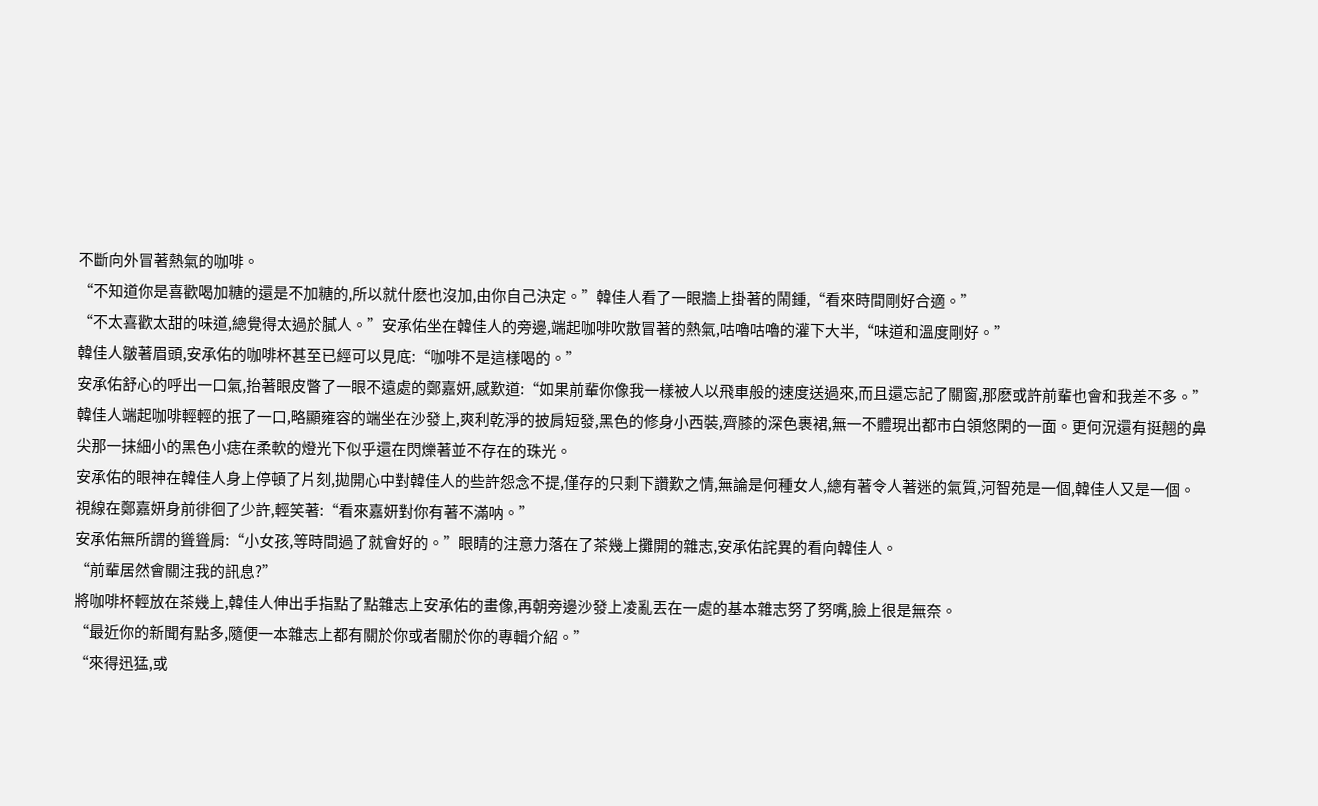不斷向外冒著熱氣的咖啡。
“不知道你是喜歡喝加糖的還是不加糖的,所以就什麽也沒加,由你自己決定。”韓佳人看了一眼牆上掛著的鬧鍾,“看來時間剛好合適。”
“不太喜歡太甜的味道,總覺得太過於膩人。”安承佑坐在韓佳人的旁邊,端起咖啡吹散冒著的熱氣,咕嚕咕嚕的灌下大半,“味道和溫度剛好。”
韓佳人皺著眉頭,安承佑的咖啡杯甚至已經可以見底:“咖啡不是這樣喝的。”
安承佑舒心的呼出一口氣,抬著眼皮瞥了一眼不遠處的鄭嘉妍,感歎道:“如果前輩你像我一樣被人以飛車般的速度送過來,而且還忘記了關窗,那麽或許前輩也會和我差不多。”
韓佳人端起咖啡輕輕的抿了一口,略顯雍容的端坐在沙發上,爽利乾淨的披肩短發,黑色的修身小西裝,齊膝的深色裹裙,無一不體現出都市白領悠閑的一面。更何況還有挺翹的鼻尖那一抹細小的黑色小痣在柔軟的燈光下似乎還在閃爍著並不存在的珠光。
安承佑的眼神在韓佳人身上停頓了片刻,拋開心中對韓佳人的些許怨念不提,僅存的只剩下讚歎之情,無論是何種女人,總有著令人著迷的氣質,河智苑是一個,韓佳人又是一個。
視線在鄭嘉妍身前徘徊了少許,輕笑著:“看來嘉妍對你有著不滿呐。”
安承佑無所謂的聳聳肩:“小女孩,等時間過了就會好的。”眼睛的注意力落在了茶幾上攤開的雜志,安承佑詫異的看向韓佳人。
“前輩居然會關注我的訊息?”
將咖啡杯輕放在茶幾上,韓佳人伸出手指點了點雜志上安承佑的畫像,再朝旁邊沙發上凌亂丟在一處的基本雜志努了努嘴,臉上很是無奈。
“最近你的新聞有點多,隨便一本雜志上都有關於你或者關於你的專輯介紹。”
“來得迅猛,或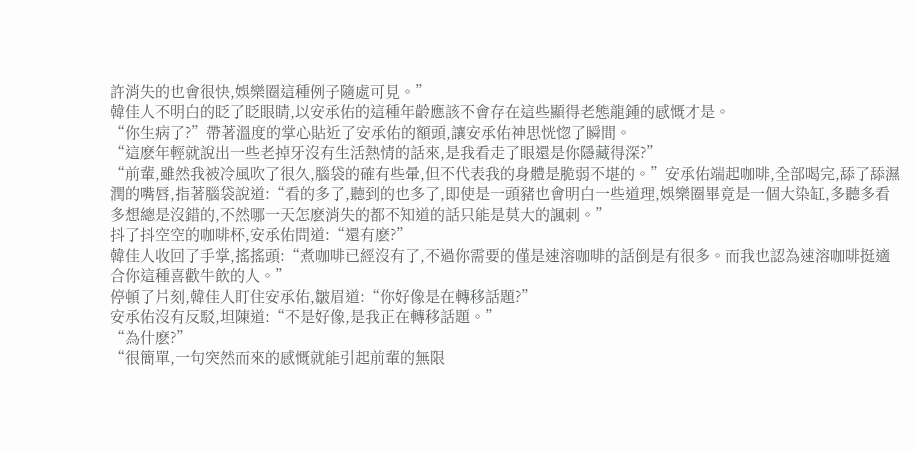許消失的也會很快,娛樂圈這種例子隨處可見。”
韓佳人不明白的眨了眨眼睛,以安承佑的這種年齡應該不會存在這些顯得老態龍鍾的感慨才是。
“你生病了?”帶著溫度的掌心貼近了安承佑的額頭,讓安承佑神思恍惚了瞬間。
“這麽年輕就說出一些老掉牙沒有生活熱情的話來,是我看走了眼還是你隱藏得深?”
“前輩,雖然我被冷風吹了很久,腦袋的確有些暈,但不代表我的身體是脆弱不堪的。”安承佑端起咖啡,全部喝完,舔了舔濕潤的嘴唇,指著腦袋說道:“看的多了,聽到的也多了,即使是一頭豬也會明白一些道理,娛樂圈畢竟是一個大染缸,多聽多看多想總是沒錯的,不然哪一天怎麽消失的都不知道的話只能是莫大的諷刺。”
抖了抖空空的咖啡杯,安承佑問道:“還有麽?”
韓佳人收回了手掌,搖搖頭:“煮咖啡已經沒有了,不過你需要的僅是速溶咖啡的話倒是有很多。而我也認為速溶咖啡挺適合你這種喜歡牛飲的人。”
停頓了片刻,韓佳人盯住安承佑,皺眉道:“你好像是在轉移話題?”
安承佑沒有反駁,坦陳道:“不是好像,是我正在轉移話題。”
“為什麽?”
“很簡單,一句突然而來的感慨就能引起前輩的無限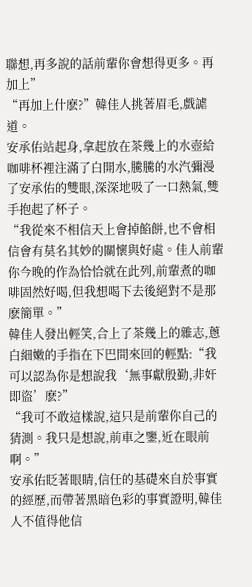聯想,再多說的話前輩你會想得更多。再加上”
“再加上什麽?”韓佳人挑著眉毛,戲謔道。
安承佑站起身,拿起放在茶幾上的水壺給咖啡杯裡注滿了白開水,騰騰的水汽彌漫了安承佑的雙眼,深深地吸了一口熱氣,雙手抱起了杯子。
“我從來不相信天上會掉餡餅,也不會相信會有莫名其妙的關懷與好處。佳人前輩你今晚的作為恰恰就在此列,前輩煮的咖啡固然好喝,但我想喝下去後絕對不是那麽簡單。”
韓佳人發出輕笑,合上了茶幾上的雜志,蔥白細嫩的手指在下巴間來回的輕點:“我可以認為你是想說我‘無事獻殷勤,非奸即盜’麽?”
“我可不敢這樣說,這只是前輩你自己的猜測。我只是想說,前車之鑒,近在眼前啊。”
安承佑眨著眼睛,信任的基礎來自於事實的經歷,而帶著黑暗色彩的事實證明,韓佳人不值得他信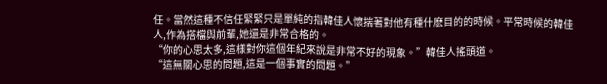任。當然這種不信任緊緊只是單純的指韓佳人懷揣著對他有種什麽目的的時候。平常時候的韓佳人,作為搭檔與前輩,她還是非常合格的。
“你的心思太多,這樣對你這個年紀來說是非常不好的現象。”韓佳人搖頭道。
“這無關心思的問題,這是一個事實的問題。”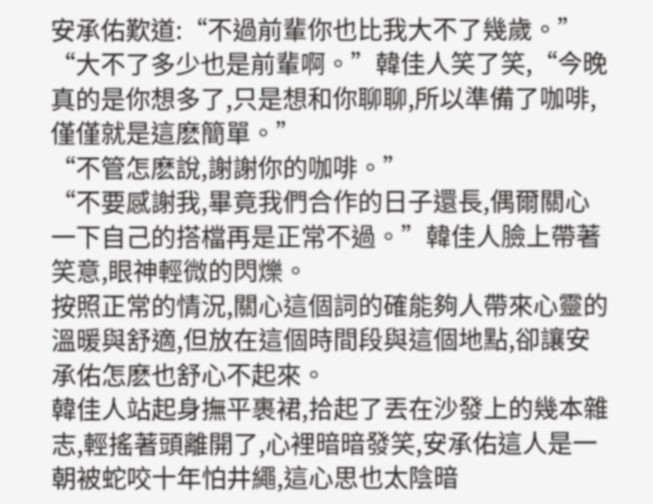安承佑歎道:“不過前輩你也比我大不了幾歲。”
“大不了多少也是前輩啊。”韓佳人笑了笑,“今晚真的是你想多了,只是想和你聊聊,所以準備了咖啡, 僅僅就是這麽簡單。”
“不管怎麽說,謝謝你的咖啡。”
“不要感謝我,畢竟我們合作的日子還長,偶爾關心一下自己的搭檔再是正常不過。”韓佳人臉上帶著笑意,眼神輕微的閃爍。
按照正常的情況,關心這個詞的確能夠人帶來心靈的溫暖與舒適,但放在這個時間段與這個地點,卻讓安承佑怎麽也舒心不起來。
韓佳人站起身撫平裹裙,拾起了丟在沙發上的幾本雜志,輕搖著頭離開了,心裡暗暗發笑,安承佑這人是一朝被蛇咬十年怕井繩,這心思也太陰暗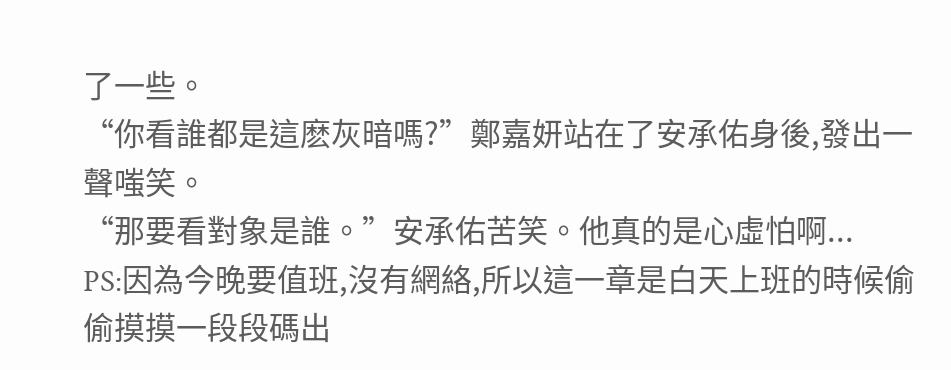了一些。
“你看誰都是這麽灰暗嗎?”鄭嘉妍站在了安承佑身後,發出一聲嗤笑。
“那要看對象是誰。”安承佑苦笑。他真的是心虛怕啊...
PS:因為今晚要值班,沒有網絡,所以這一章是白天上班的時候偷偷摸摸一段段碼出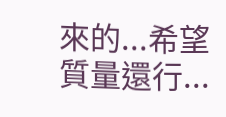來的...希望質量還行...